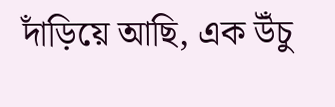দাঁড়িয়ে আছি, এক উঁচু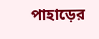পাহাড়ের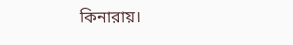কিনারায়।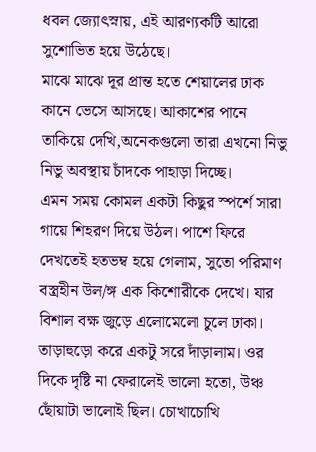ধবল জ্যোৎস্নায়, এই আরণ্যকটি আরো সুশোভিত হয়ে উঠেছে।
মাঝে মাঝে দূর প্রান্ত হতে শেয়ালের ঢাক কানে ভেসে আসছে। আকাশের পানে তাকিয়ে দেখি,অনেকগুলো তারা এখনো নিভু নিভু অবস্থায় চাঁদকে পাহাড়া দিচ্ছে।
এমন সময় কোমল একটা কিছুর স্পর্শে সারা গায়ে শিহরণ দিয়ে উঠল। পাশে ফিরে দেখতেই হতভম্ব হয়ে গেলাম, সুতো পরিমাণ বস্ত্রহীন উল/ঙ্গ এক কিশোরীকে দেখে। যার বিশাল বক্ষ জুড়ে এলোমেলো চুলে ঢাকা। তাড়াহুড়ো করে একটু সরে দাঁড়ালাম। ওর দিকে দৃষ্টি না ফেরালেই ভালো হতো, উঞ্চ ছোঁয়াটা ভালোই ছিল। চোখাচোখি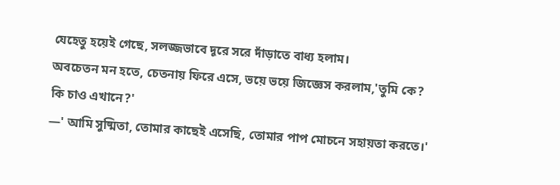যেহেতু হয়েই গেছে, সলজ্জভাবে দূরে সরে দাঁড়াতে বাধ্য হলাম।
অবচেতন মন হতে, চেতনায় ফিরে এসে, ভয়ে ভয়ে জিজ্ঞেস করলাম,'তুমি কে? কি চাও এখানে?'
—' আমি সুষ্মিতা, তোমার কাছেই এসেছি, তোমার পাপ মোচনে সহায়তা করতে।'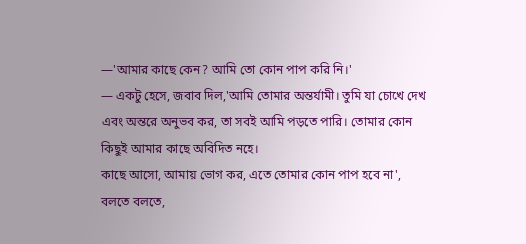—'আমার কাছে কেন? আমি তো কোন পাপ করি নি।'
— একটু হেসে, জবাব দিল,'আমি তোমার অন্তর্যামী। তুমি যা চোখে দেখ এবং অন্তরে অনুভব কর, তা সবই আমি পড়তে পারি। তোমার কোন কিছুই আমার কাছে অবিদিত নহে।
কাছে আসো, আমায় ভোগ কর, এতে তোমার কোন পাপ হবে না', বলতে বলতে,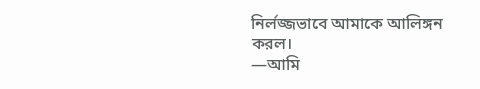নির্লজ্জভাবে আমাকে আলিঙ্গন করল।
—আমি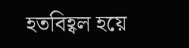হতবিহ্বল হয়ে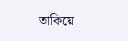তাকিয়ে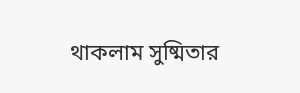থাকলাম সুষ্মিতার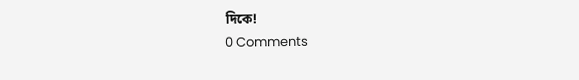দিকে!
0 Comments